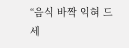“음식 바짝 익혀 드세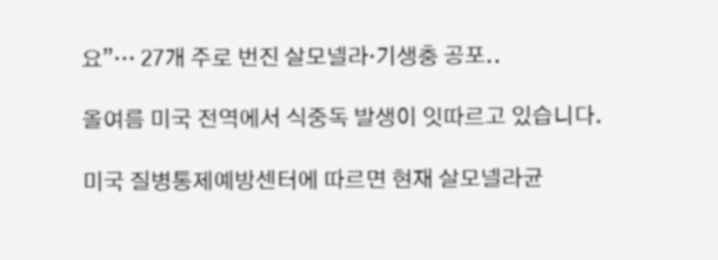요”… 27개 주로 번진 살모넬라·기생충 공포..

올여름 미국 전역에서 식중독 발생이 잇따르고 있습니다.

미국 질병통제예방센터에 따르면 현재 살모넬라균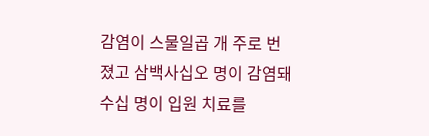감염이 스물일곱 개 주로 번졌고 삼백사십오 명이 감염돼 수십 명이 입원 치료를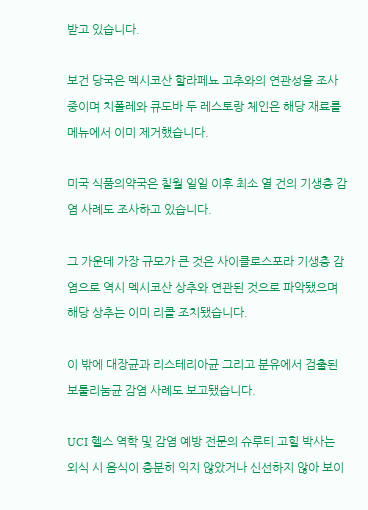받고 있습니다.

보건 당국은 멕시코산 할라페뇨 고추와의 연관성을 조사 중이며 치폴레와 큐도바 두 레스토랑 체인은 해당 재료를 메뉴에서 이미 제거했습니다.

미국 식품의약국은 칠월 일일 이후 최소 열 건의 기생충 감염 사례도 조사하고 있습니다.

그 가운데 가장 규모가 큰 것은 사이클로스포라 기생충 감염으로 역시 멕시코산 상추와 연관된 것으로 파악됐으며 해당 상추는 이미 리콜 조치됐습니다.

이 밖에 대장균과 리스테리아균 그리고 분유에서 검출된 보툴리눔균 감염 사례도 보고됐습니다.

UCI 헬스 역학 및 감염 예방 전문의 슈루티 고힐 박사는 외식 시 음식이 충분히 익지 않았거나 신선하지 않아 보이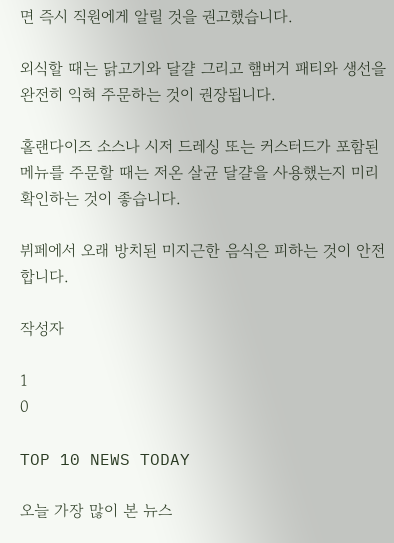면 즉시 직원에게 알릴 것을 권고했습니다.

외식할 때는 닭고기와 달걀 그리고 햄버거 패티와 생선을 완전히 익혀 주문하는 것이 권장됩니다.

홀랜다이즈 소스나 시저 드레싱 또는 커스터드가 포함된 메뉴를 주문할 때는 저온 살균 달걀을 사용했는지 미리 확인하는 것이 좋습니다.

뷔페에서 오래 방치된 미지근한 음식은 피하는 것이 안전합니다.

작성자

1
0

TOP 10 NEWS TODAY

오늘 가장 많이 본 뉴스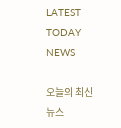LATEST TODAY NEWS

오늘의 최신 뉴스